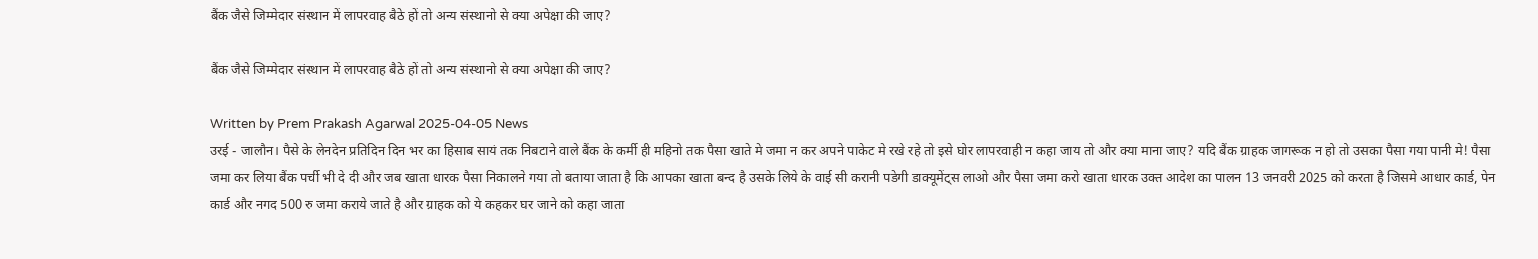बैंक जैसे जिम्मेदार संस्थान में लापरवाह बैठे हों तो अन्य संस्थानो से क्या अपेक्षा की जाए?

बैंक जैसे जिम्मेदार संस्थान में लापरवाह बैठे हों तो अन्य संस्थानो से क्या अपेक्षा की जाए?

Written by Prem Prakash Agarwal 2025-04-05 News
उरई - जालौन। पैसे के लेनदेन प्रतिदिन दिन भर का हिसाब सायं तक निबटाने वाले बैंक के कर्मी ही महिनो तक पैसा खाते मे जमा न कर अपने पाकेट मे रखे रहे तो इसे घोर लापरवाही न कहा जाय तो और क्या माना जाए? यदि बैंक ग्राहक जागरूक न हो तो उसका पैसा गया पानी मे! पैसा जमा कर लिया बैंक पर्ची भी दे दी और जब खाता धारक पैसा निकालने गया तो बताया जाता है कि आपका खाता बन्द है उसके लिये के वाई सी करानी पडेगी डाक्यूमेंट्स लाओ और पैसा जमा करो खाता धारक उक्त आदेश का पालन 13 जनवरी 2025 को करता है जिसमे आधार कार्ड, पेन कार्ड और नगद 500 रु जमा कराये जाते है और ग्राहक को ये कहकर घर जाने को कहा जाता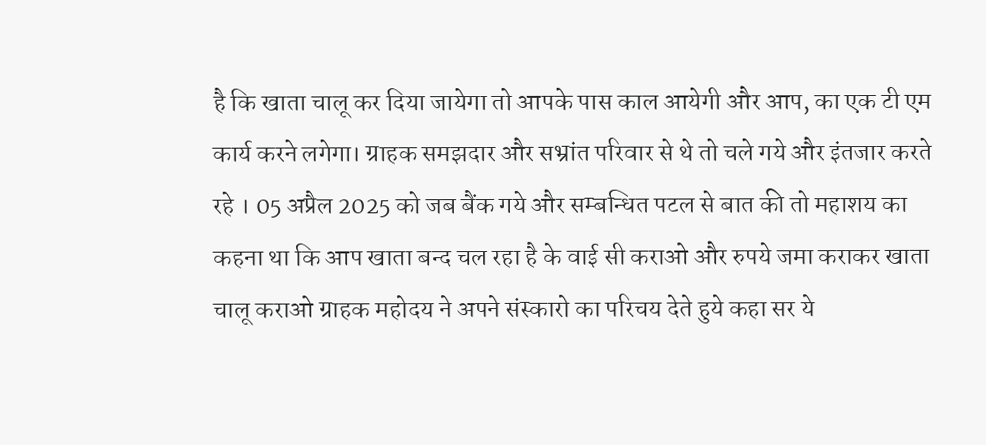है कि खाता चालू कर दिया जायेगा तो आपके पास काल आयेगी और आप, का एक टी एम कार्य करने लगेगा। ग्राहक समझदार और सभ्रांत परिवार से थे तो चले गये और इंतजार करते रहे । 05 अप्रैल 2025 को जब बैंक गये और सम्बन्धित पटल से बात की तो महाशय का कहना था कि आप खाता बन्द चल रहा है के वाई सी कराओ और रुपये जमा कराकर खाता चालू कराओ ग्राहक महोदय ने अपने संस्कारो का परिचय देते हुये कहा सर ये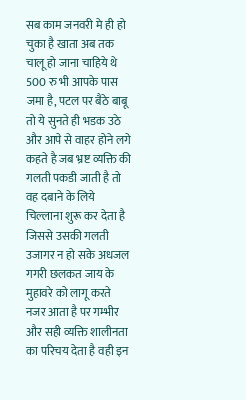सब काम जनवरी मे ही हो चुका है खाता अब तक चालू हो जाना चाहिये थे 500 रु भी आपके पास जमा है, पटल पर बैठे बाबू तो ये सुनते ही भडक उठे और आपे से वाहर होने लगे कहते है जब भ्रष्ट व्यक्ति की गलती पकडी जाती है तो वह दबाने के लिये चिल्लाना शुरू कर देता है जिससे उसकी गलती उजागर न हो सके अधजल गगरी छलकत जाय के मुहावरे को लागू करते नजर आता है पर गम्भीर और सही व्यक्ति शालीनता का परिचय देता है वही इन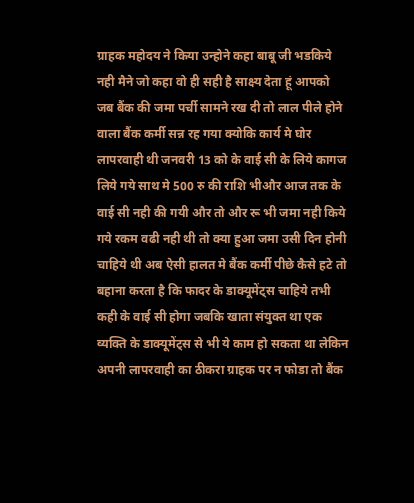ग्राहक महोदय ने किया उन्होने कहा बाबू जी भडकिये नही मैने जो कहा वो ही सही है साक्ष्य देता हूं आपको जब बैंक की जमा पर्ची सामने रख दी तो लाल पीले होने वाला बैंक कर्मी सन्न रह गया क्योकि कार्य मे घोर लापरवाही थी जनवरी 13 को के वाई सी के लिये कागज लिये गये साथ मे 500 रु की राशि भीऔर आज तक के वाई सी नही की गयी और तो और रू भी जमा नही किये गये रकम वढी नही थी तो क्या हुआ जमा उसी दिन होनी चाहिये थी अब ऐसी हालत मे बैंक कर्मी पीछे कैसे हटे तो बहाना करता है कि फादर के डाक्यूमेंट्स चाहिये तभी कही के वाई सी होगा जबकि खाता संयुक्त था एक व्यक्ति के डाक्यूमेंट्स से भी ये काम हो सकता था लेकिन अपनी लापरवाही का ठीकरा ग्राहक पर न फोडा तो बैंक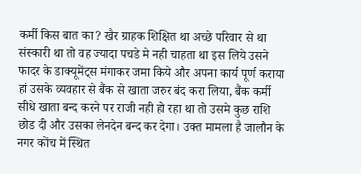कर्मी किस बात का? खैर ग्राहक शिक्षित था अच्छे परिवार से था संस्कारी था तो वह ज्यादा पचडे मे नही चाहता था इस लिये उसने फादर के डाक्यूमेंट्स मंगाकर जमा किये और अपना कार्य पूर्ण कराया हां उसके व्यवहार से बैंक से खाता जरुर बंद करा लिया, बैंक कर्मी सीधे खाता बन्द करने पर राजी नही हो रहा था तो उसमे कुछ राशि छोड दी और उसका लेनदेन बन्द कर देगा। उक्त मामला है जालौन के नगर कोंच में स्थित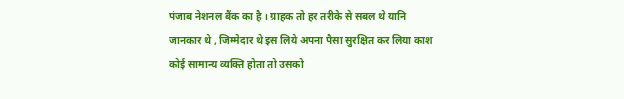पंजाब नेशनल बैंक का है । ग्राहक तो हर तरीके से सबल थे यानि जानकार थे , जिम्मेदार थे इस लिये अपना पैसा सुरक्षित कर लिया काश कोई सामान्य व्यक्ति होता तो उसको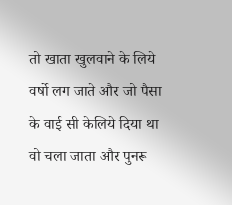तो खाता खुलवाने के लिये वर्षो लग जाते और जो पैसा के वाई सी केलिये दिया था वो चला जाता और पुनरू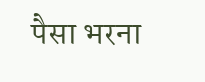पैसा भरना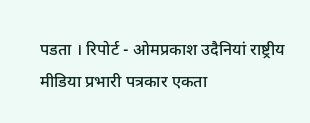पडता । रिपोर्ट - ओमप्रकाश उदैनियां राष्ट्रीय मीडिया प्रभारी पत्रकार एकता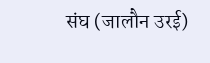संघ (जालौन उरई)